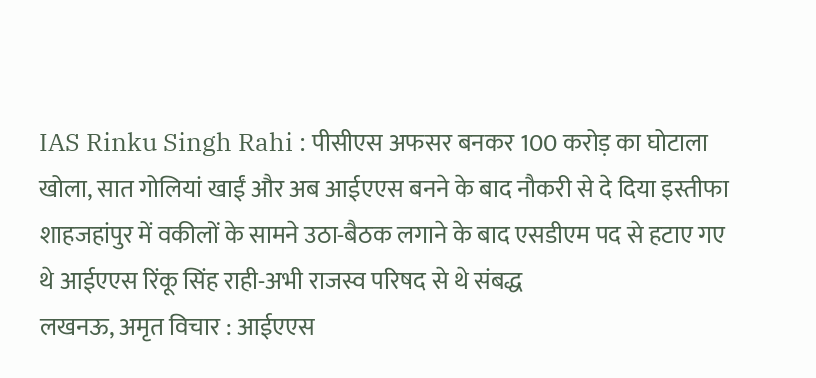IAS Rinku Singh Rahi : पीसीएस अफसर बनकर 100 करोड़ का घोटाला खोला, सात गोलियां खाईं और अब आईएएस बनने के बाद नौकरी से दे दिया इस्तीफा
शाहजहांपुर में वकीलों के सामने उठा-बैठक लगाने के बाद एसडीएम पद से हटाए गए थे आईएएस रिंकू सिंह राही-अभी राजस्व परिषद से थे संबद्ध
लखनऊ, अमृत विचार : आईएएस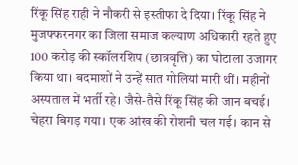रिंकू सिंह राही ने नौकरी से इस्तीफा दे दिया। रिंकू सिंह ने मुजफ्फरनगर का जिला समाज कल्याण अधिकारी रहते हुए 100 करोड़ की स्कॉलरशिप (छात्रवृत्ति) का घोटाला उजागर किया था। बदमाशों ने उन्हें सात गोलियां मारी थीं। महीनों अस्पताल में भर्ती रहे। जैसे-तैसे रिंकू सिंह की जान बचई। चेहरा बिगड़ गया। एक आंख की रोशनी चल गई। कान से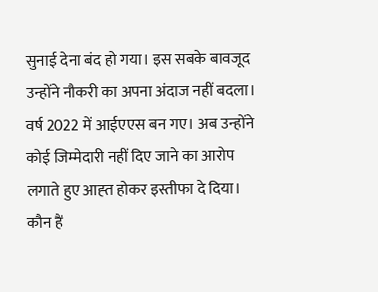सुनाई देना बंद हो गया। इस सबके बावजूद उन्होंने नौकरी का अपना अंदाज नहीं बदला। वर्ष 2022 में आईएएस बन गए। अब उन्होंने कोई जिम्मेदारी नहीं दिए जाने का आरोप लगाते हुए आह्त होकर इस्तीफा दे दिया।
कौन हैं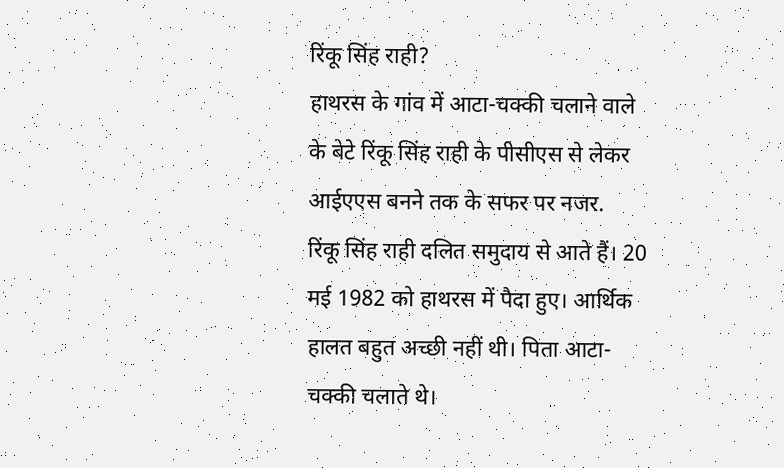रिंकू सिंह राही?
हाथरस के गांव में आटा-चक्की चलाने वाले के बेटे रिंकू सिंह राही के पीसीएस से लेकर आईएएस बनने तक के सफर पर नजर.
रिंकू सिंह राही दलित समुदाय से आते हैं। 20 मई 1982 को हाथरस में पैदा हुए। आर्थिक हालत बहुत अच्छी नहीं थी। पिता आटा-चक्की चलाते थे।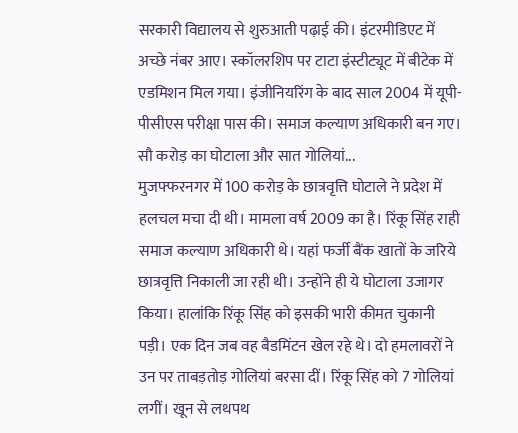सरकारी विद्यालय से शुरुआती पढ़ाई की। इंटरमीडिएट में अच्छे नंबर आए। स्कॉलरशिप पर टाटा इंस्टीट्यूट में बीटेक में एडमिशन मिल गया। इंजीनियरिंग के बाद साल 2004 में यूपी-पीसीएस परीक्षा पास की। समाज कल्याण अधिकारी बन गए।
सौ करोड़ का घोटाला और सात गोलियां...
मुजफ्फरनगर में 100 करोड़ के छात्रवृत्ति घोटाले ने प्रदेश में हलचल मचा दी थी। मामला वर्ष 2009 का है। रिंकू सिंह राही समाज कल्याण अधिकारी थे। यहां फर्जी बैंक खातों के जरिये छात्रवृत्ति निकाली जा रही थी। उन्होंने ही ये घोटाला उजागर किया। हालांकि रिंकू सिंह को इसकी भारी कीमत चुकानी पड़ी। एक दिन जब वह बैडमिंटन खेल रहे थे। दो हमलावरों ने उन पर ताबड़तोड़ गोलियां बरसा दीं। रिंकू सिंह को 7 गोलियां लगीं। खून से लथपथ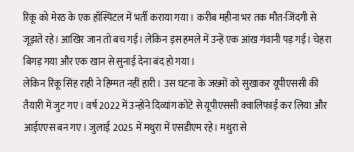रिंकू को मेरठ के एक हॉस्पिटल में भर्ती कराया गया। करीब महीना भर तक मौत-जिंदगी से जूझते रहे। आखिर जान तो बच गई। लेकिन इस हमले में उन्हें एक आंख गंवानी पड़ गई। चेहरा बिगड़ गया और एक खान से सुनाई देना बंद हो गया।
लेकिन रिंकू सिंह राही ने हिम्मत नहीं हारी। उस घटना के जख्मों को सुखाकर यूपीएससी की तैयारी में जुट गए। वर्ष 2022 में उन्होंने दिव्यांग कोटे से यूपीएससी क्वालिफाई कर लिया और आईएएस बन गए। जुलाई 2025 में मथुरा में एसडीएम रहे। मथुरा से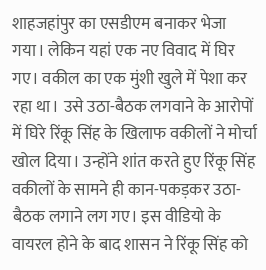शाहजहांपुर का एसडीएम बनाकर भेजा गया। लेकिन यहां एक नए विवाद में घिर गए। वकील का एक मुंशी खुले में पेशा कर रहा था। उसे उठा-बैठक लगवाने के आरोपों में घिरे रिंकू सिंह के खिलाफ वकीलों ने मोर्चा खोल दिया। उन्होंने शांत करते हुए रिंकू सिंह वकीलों के सामने ही कान-पकड़कर उठा-बैठक लगाने लग गए। इस वीडियो के वायरल होने के बाद शासन ने रिंकू सिंह को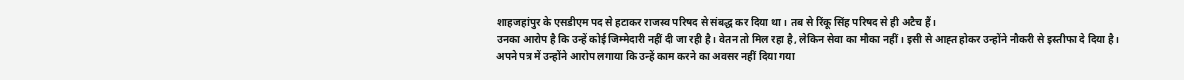शाहजहांपुर के एसडीएम पद से हटाकर राजस्व परिषद से संबद्ध कर दिया था। तब से रिंकू सिंह परिषद से ही अटैच हैं।
उनका आरोप है कि उन्हें कोई जिम्मेदारी नहीं दी जा रही है। वेतन तो मिल रहा है, लेकिन सेवा का मौका नहीं। इसी से आह्त होकर उन्होंने नौकरी से इस्तीफा दे दिया है। अपने पत्र में उन्होंने आरोप लगाया कि उन्हें काम करने का अवसर नहीं दिया गया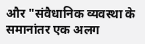और "संवैधानिक व्यवस्था के समानांतर एक अलग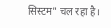सिस्टम" चल रहा है।